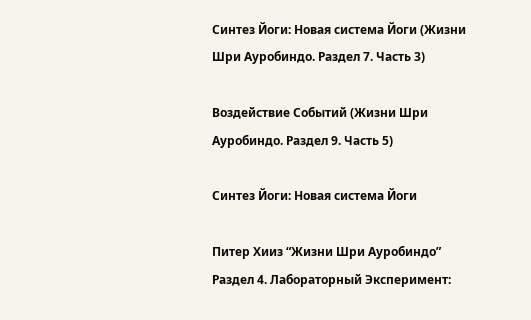Синтез Йоги: Новая система Йоги (Жизни Шри Ауробиндо. Раздел 7. Часть 3)

Воздействие Событий (Жизни Шри Ауробиндо. Раздел 9. Часть 5)

Синтез Йоги: Новая система Йоги

Питер Хииз “Жизни Шри Ауробиндо”
Раздел 4. Лабораторный Эксперимент: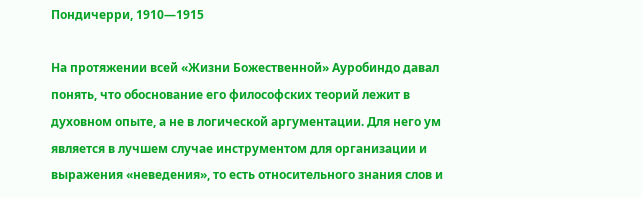Пондичерри, 1910—1915

На протяжении всей «Жизни Божественной» Ауробиндо давал понять, что обоснование его философских теорий лежит в духовном опыте, а не в логической аргументации. Для него ум является в лучшем случае инструментом для организации и выражения «неведения», то есть относительного знания слов и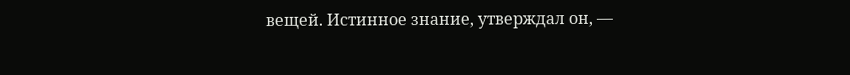вещей. Истинное знание, утверждал он, —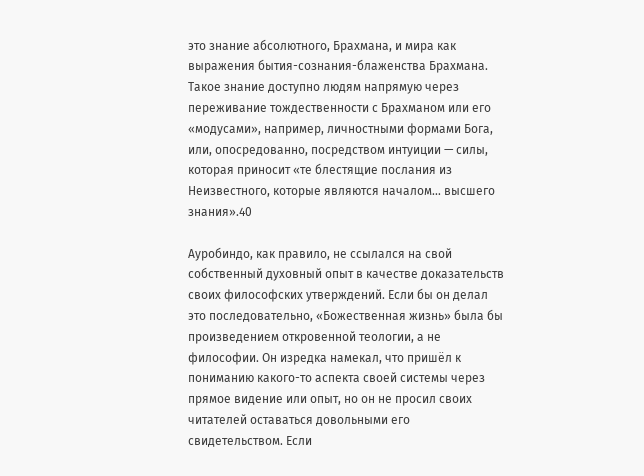это знание абсолютного, Брахмана, и мира как выражения бытия-сознания-блаженства Брахмана. Такое знание доступно людям напрямую через переживание тождественности с Брахманом или его «модусами», например, личностными формами Бога, или, опосредованно, посредством интуиции — силы, которая приносит «те блестящие послания из Неизвестного, которые являются началом… высшего знания».40

Ауробиндо, как правило, не ссылался на свой собственный духовный опыт в качестве доказательств своих философских утверждений. Если бы он делал это последовательно, «Божественная жизнь» была бы произведением откровенной теологии, а не философии. Он изредка намекал, что пришёл к пониманию какого-то аспекта своей системы через прямое видение или опыт, но он не просил своих читателей оставаться довольными его свидетельством. Если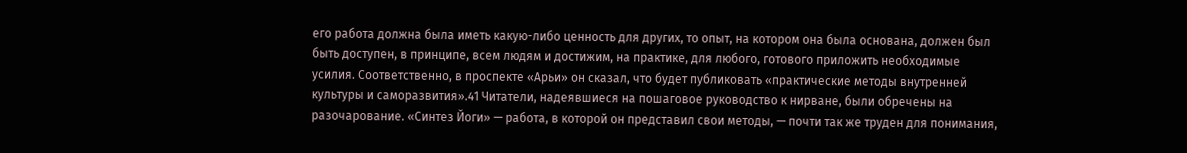его работа должна была иметь какую-либо ценность для других, то опыт, на котором она была основана, должен был быть доступен, в принципе, всем людям и достижим, на практике, для любого, готового приложить необходимые усилия. Соответственно, в проспекте «Арьи» он сказал, что будет публиковать «практические методы внутренней культуры и саморазвития».41 Читатели, надеявшиеся на пошаговое руководство к нирване, были обречены на разочарование. «Синтез Йоги» — работа, в которой он представил свои методы, — почти так же труден для понимания,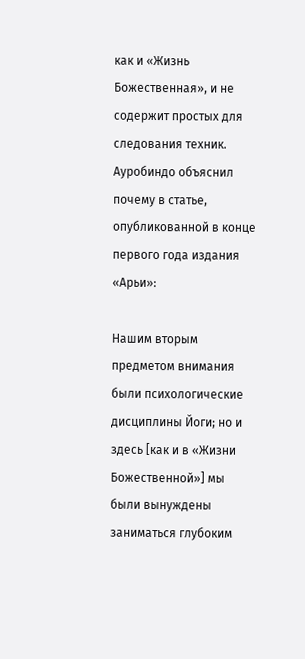как и «Жизнь Божественная», и не содержит простых для следования техник. Ауробиндо объяснил почему в статье, опубликованной в конце первого года издания «Арьи»:

Нашим вторым предметом внимания были психологические дисциплины Йоги; но и здесь [как и в «Жизни Божественной»] мы были вынуждены заниматься глубоким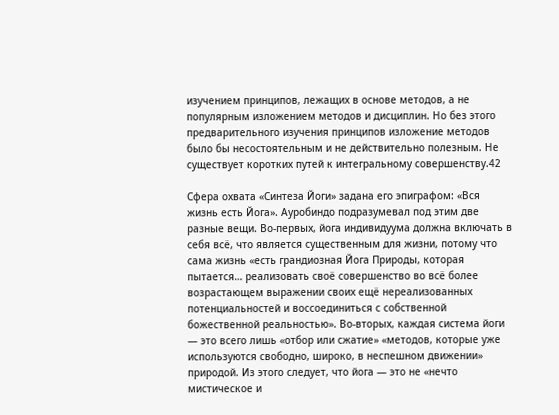изучением принципов, лежащих в основе методов, а не популярным изложением методов и дисциплин. Но без этого предварительного изучения принципов изложение методов было бы несостоятельным и не действительно полезным. Не существует коротких путей к интегральному совершенству.42

Сфера охвата «Синтеза Йоги» задана его эпиграфом: «Вся жизнь есть Йога». Ауробиндо подразумевал под этим две разные вещи. Во-первых, йога индивидуума должна включать в себя всё, что является существенным для жизни, потому что сама жизнь «есть грандиозная Йога Природы, которая пытается… реализовать своё совершенство во всё более возрастающем выражении своих ещё нереализованных потенциальностей и воссоединиться с собственной божественной реальностью». Во-вторых, каждая система йоги — это всего лишь «отбор или сжатие» «методов, которые уже используются свободно, широко, в неспешном движении» природой. Из этого следует, что йога — это не «нечто мистическое и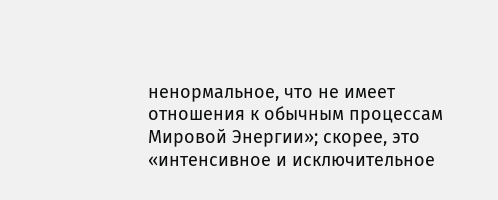ненормальное, что не имеет отношения к обычным процессам Мировой Энергии»; скорее, это «интенсивное и исключительное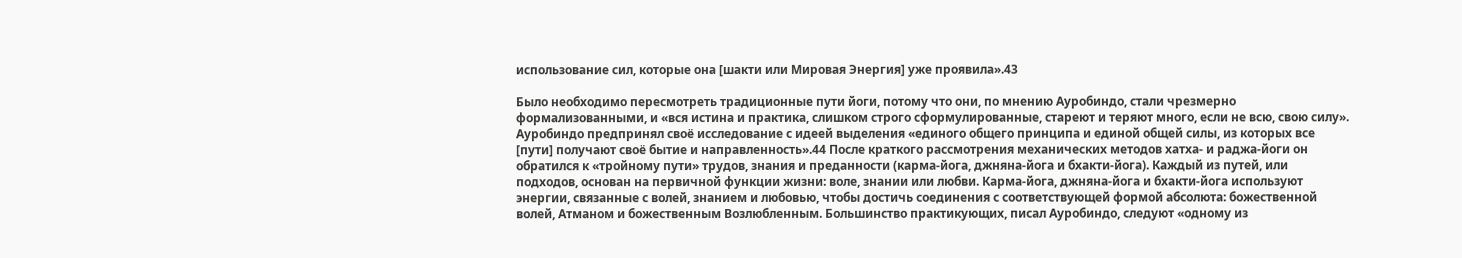использование сил, которые она [шакти или Мировая Энергия] уже проявила».43

Было необходимо пересмотреть традиционные пути йоги, потому что они, по мнению Ауробиндо, стали чрезмерно формализованными, и «вся истина и практика, слишком строго сформулированные, стареют и теряют много, если не всю, свою силу». Ауробиндо предпринял своё исследование с идеей выделения «единого общего принципа и единой общей силы, из которых все [пути] получают своё бытие и направленность».44 После краткого рассмотрения механических методов хатха- и раджа-йоги он обратился к «тройному пути» трудов, знания и преданности (карма-йога, джняна-йога и бхакти-йога). Каждый из путей, или подходов, основан на первичной функции жизни: воле, знании или любви. Карма-йога, джняна-йога и бхакти-йога используют энергии, связанные с волей, знанием и любовью, чтобы достичь соединения с соответствующей формой абсолюта: божественной волей, Атманом и божественным Возлюбленным. Большинство практикующих, писал Ауробиндо, следуют «одному из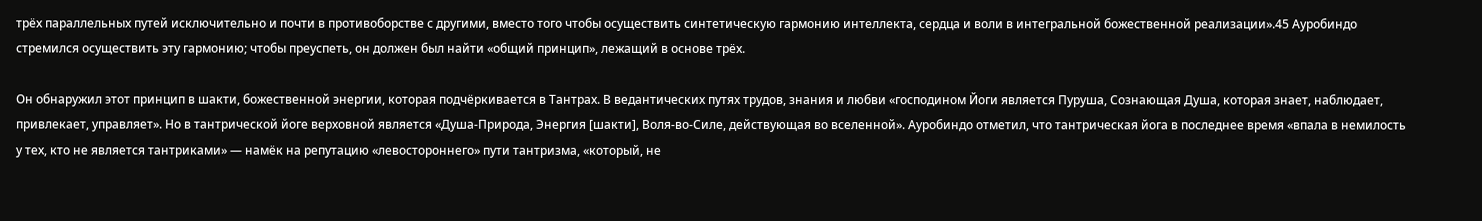трёх параллельных путей исключительно и почти в противоборстве с другими, вместо того чтобы осуществить синтетическую гармонию интеллекта, сердца и воли в интегральной божественной реализации».45 Ауробиндо стремился осуществить эту гармонию; чтобы преуспеть, он должен был найти «общий принцип», лежащий в основе трёх.

Он обнаружил этот принцип в шакти, божественной энергии, которая подчёркивается в Тантрах. В ведантических путях трудов, знания и любви «господином Йоги является Пуруша, Сознающая Душа, которая знает, наблюдает, привлекает, управляет». Но в тантрической йоге верховной является «Душа-Природа, Энергия [шакти], Воля-во-Силе, действующая во вселенной». Ауробиндо отметил, что тантрическая йога в последнее время «впала в немилость у тех, кто не является тантриками» — намёк на репутацию «левостороннего» пути тантризма, «который, не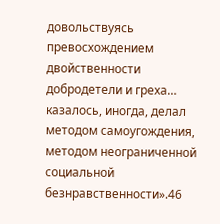довольствуясь превосхождением двойственности добродетели и греха… казалось, иногда, делал методом самоугождения, методом неограниченной социальной безнравственности».46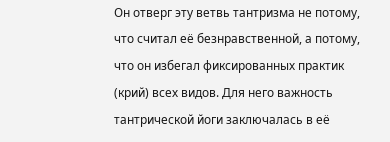Он отверг эту ветвь тантризма не потому, что считал её безнравственной, а потому, что он избегал фиксированных практик (крий) всех видов. Для него важность тантрической йоги заключалась в её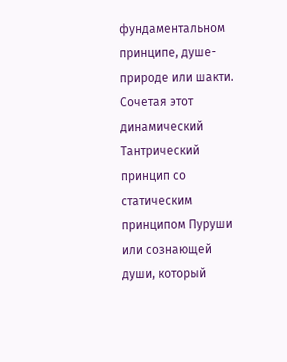фундаментальном принципе, душе-природе или шакти. Сочетая этот динамический Тантрический принцип со статическим принципом Пуруши или сознающей души, который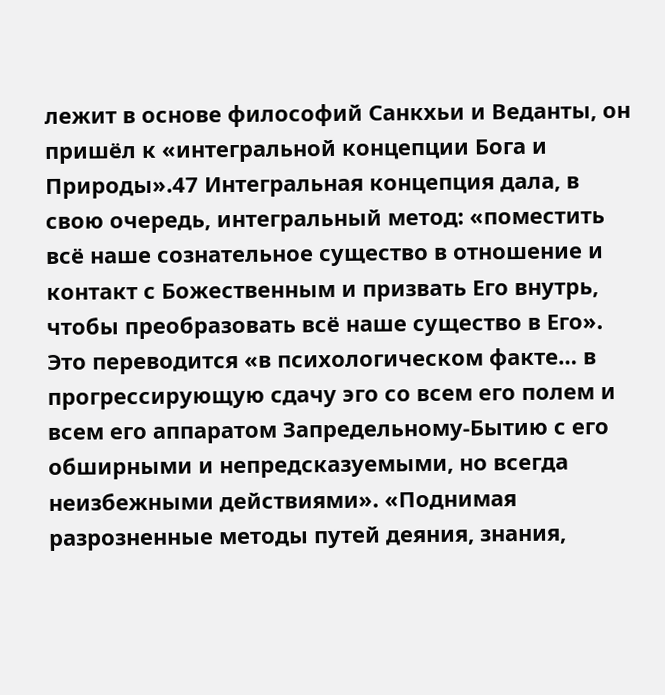лежит в основе философий Санкхьи и Веданты, он пришёл к «интегральной концепции Бога и Природы».47 Интегральная концепция дала, в свою очередь, интегральный метод: «поместить всё наше сознательное существо в отношение и контакт с Божественным и призвать Его внутрь, чтобы преобразовать всё наше существо в Его». Это переводится «в психологическом факте… в прогрессирующую сдачу эго со всем его полем и всем его аппаратом Запредельному-Бытию с его обширными и непредсказуемыми, но всегда неизбежными действиями». «Поднимая разрозненные методы путей деяния, знания,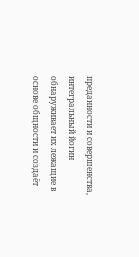преданности и совершенства, интегральный йогин обнаруживает их лежащие в основе общности и создаёт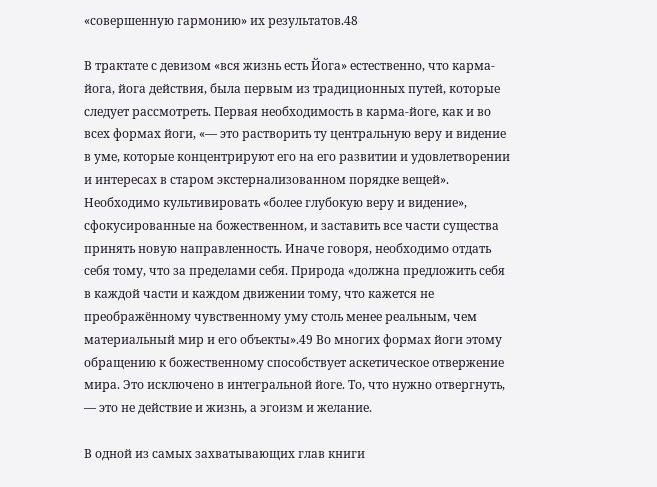«совершенную гармонию» их результатов.48

В трактате с девизом «вся жизнь есть Йога» естественно, что карма-йога, йога действия, была первым из традиционных путей, которые следует рассмотреть. Первая необходимость в карма-йоге, как и во всех формах йоги, «— это растворить ту центральную веру и видение в уме, которые концентрируют его на его развитии и удовлетворении и интересах в старом экстернализованном порядке вещей». Необходимо культивировать «более глубокую веру и видение», сфокусированные на божественном, и заставить все части существа принять новую направленность. Иначе говоря, необходимо отдать себя тому, что за пределами себя. Природа «должна предложить себя в каждой части и каждом движении тому, что кажется не преображённому чувственному уму столь менее реальным, чем материальный мир и его объекты».49 Во многих формах йоги этому обращению к божественному способствует аскетическое отвержение мира. Это исключено в интегральной йоге. То, что нужно отвергнуть, — это не действие и жизнь, а эгоизм и желание.

В одной из самых захватывающих глав книги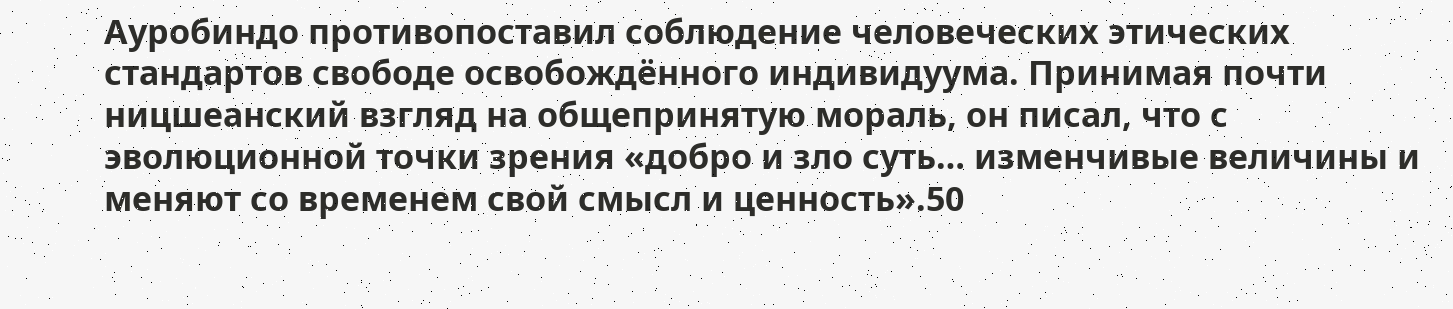Ауробиндо противопоставил соблюдение человеческих этических стандартов свободе освобождённого индивидуума. Принимая почти ницшеанский взгляд на общепринятую мораль, он писал, что с эволюционной точки зрения «добро и зло суть… изменчивые величины и меняют со временем свой смысл и ценность».50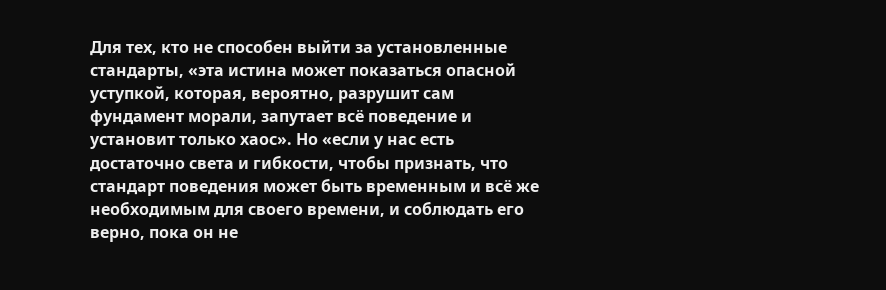Для тех, кто не способен выйти за установленные стандарты, «эта истина может показаться опасной уступкой, которая, вероятно, разрушит сам фундамент морали, запутает всё поведение и установит только хаос». Но «если у нас есть достаточно света и гибкости, чтобы признать, что стандарт поведения может быть временным и всё же необходимым для своего времени, и соблюдать его верно, пока он не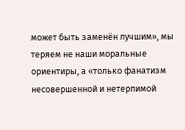может быть заменён лучшим», мы теряем не наши моральные ориентиры, а «только фанатизм несовершенной и нетерпимой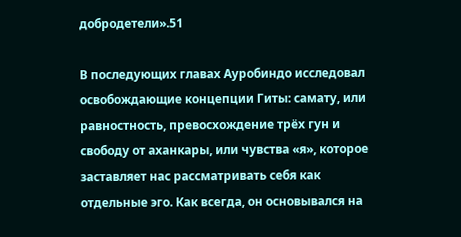добродетели».51

В последующих главах Ауробиндо исследовал освобождающие концепции Гиты: самату, или равностность, превосхождение трёх гун и свободу от аханкары, или чувства «я», которое заставляет нас рассматривать себя как отдельные эго. Как всегда, он основывался на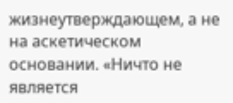жизнеутверждающем, а не на аскетическом основании. «Ничто не является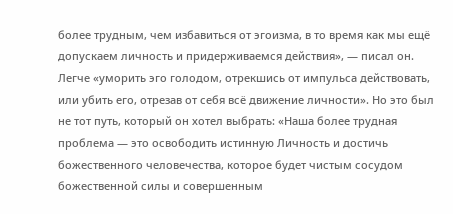более трудным, чем избавиться от эгоизма, в то время как мы ещё допускаем личность и придерживаемся действия», — писал он. Легче «уморить эго голодом, отрекшись от импульса действовать, или убить его, отрезав от себя всё движение личности». Но это был не тот путь, который он хотел выбрать: «Наша более трудная проблема — это освободить истинную Личность и достичь божественного человечества, которое будет чистым сосудом божественной силы и совершенным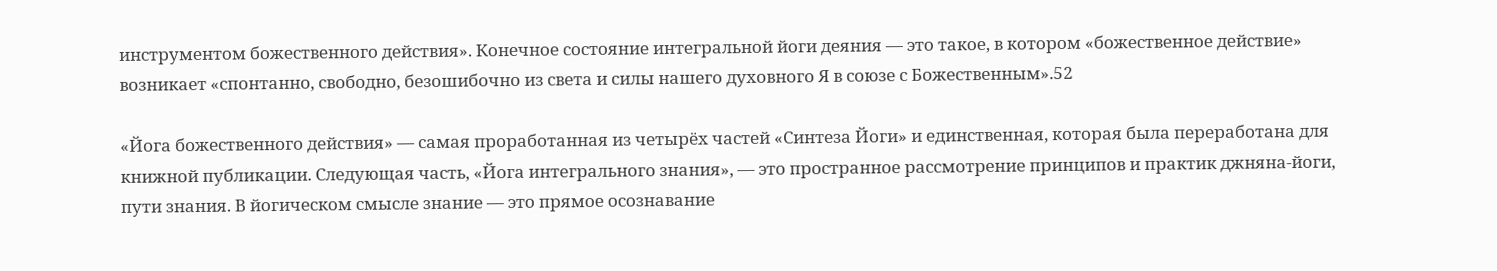инструментом божественного действия». Конечное состояние интегральной йоги деяния — это такое, в котором «божественное действие» возникает «спонтанно, свободно, безошибочно из света и силы нашего духовного Я в союзе с Божественным».52

«Йога божественного действия» — самая проработанная из четырёх частей «Синтеза Йоги» и единственная, которая была переработана для книжной публикации. Следующая часть, «Йога интегрального знания», — это пространное рассмотрение принципов и практик джняна-йоги, пути знания. В йогическом смысле знание — это прямое осознавание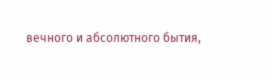вечного и абсолютного бытия,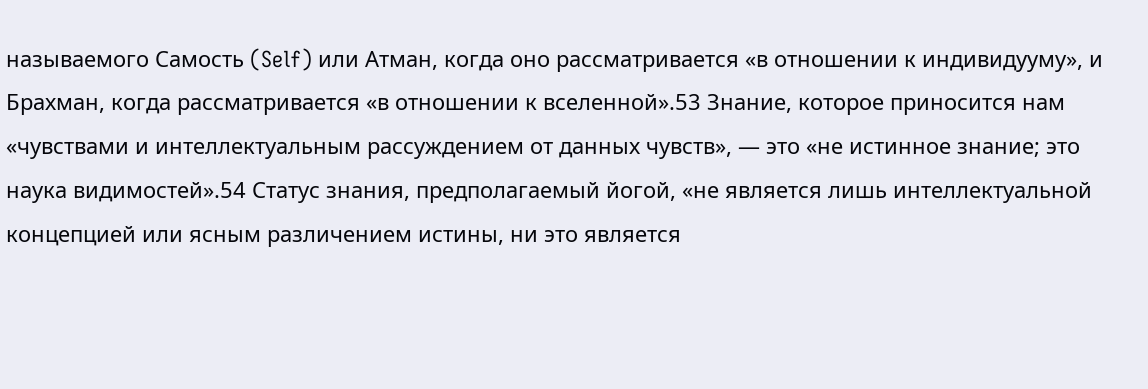называемого Самость (Self) или Атман, когда оно рассматривается «в отношении к индивидууму», и Брахман, когда рассматривается «в отношении к вселенной».53 Знание, которое приносится нам «чувствами и интеллектуальным рассуждением от данных чувств», — это «не истинное знание; это наука видимостей».54 Статус знания, предполагаемый йогой, «не является лишь интеллектуальной концепцией или ясным различением истины, ни это является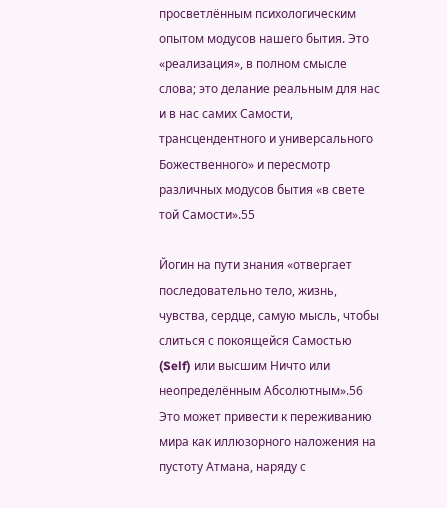просветлённым психологическим опытом модусов нашего бытия. Это «реализация», в полном смысле слова; это делание реальным для нас и в нас самих Самости, трансцендентного и универсального Божественного» и пересмотр различных модусов бытия «в свете той Самости».55

Йогин на пути знания «отвергает последовательно тело, жизнь, чувства, сердце, самую мысль, чтобы слиться с покоящейся Самостью (Self) или высшим Ничто или неопределённым Абсолютным».56 Это может привести к переживанию мира как иллюзорного наложения на пустоту Атмана, наряду с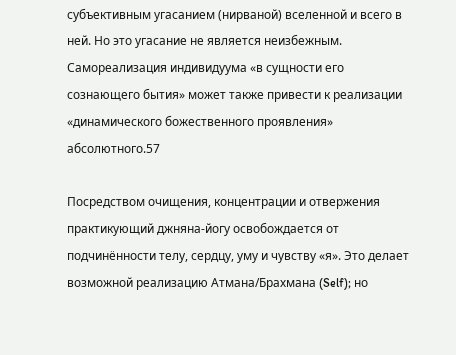субъективным угасанием (нирваной) вселенной и всего в ней. Но это угасание не является неизбежным. Самореализация индивидуума «в сущности его сознающего бытия» может также привести к реализации «динамического божественного проявления» абсолютного.57

Посредством очищения, концентрации и отвержения практикующий джняна-йогу освобождается от подчинённости телу, сердцу, уму и чувству «я». Это делает возможной реализацию Атмана/Брахмана (Self); но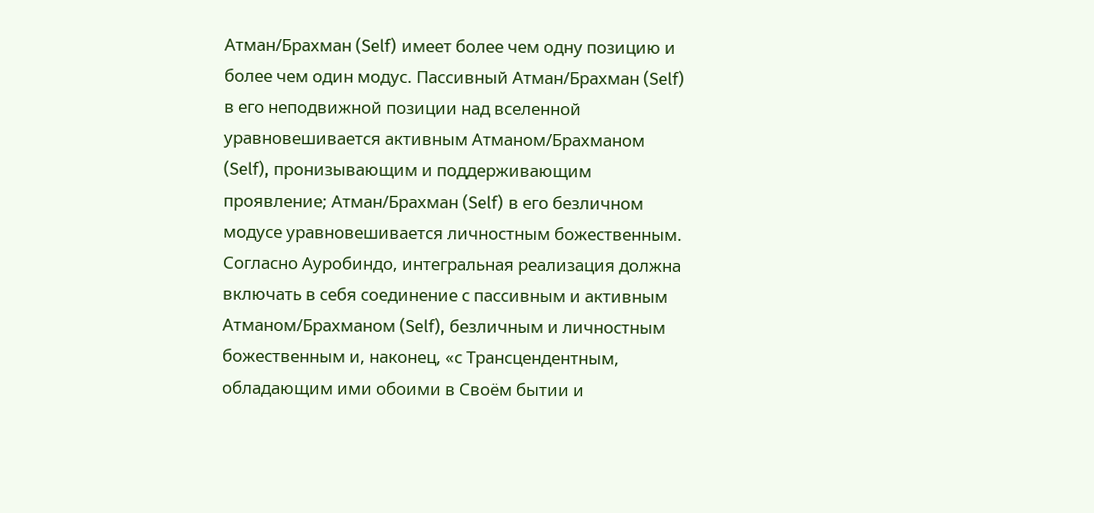Атман/Брахман (Self) имеет более чем одну позицию и более чем один модус. Пассивный Атман/Брахман (Self) в его неподвижной позиции над вселенной уравновешивается активным Атманом/Брахманом (Self), пронизывающим и поддерживающим проявление; Атман/Брахман (Self) в его безличном модусе уравновешивается личностным божественным. Согласно Ауробиндо, интегральная реализация должна включать в себя соединение с пассивным и активным Атманом/Брахманом (Self), безличным и личностным божественным и, наконец, «с Трансцендентным, обладающим ими обоими в Своём бытии и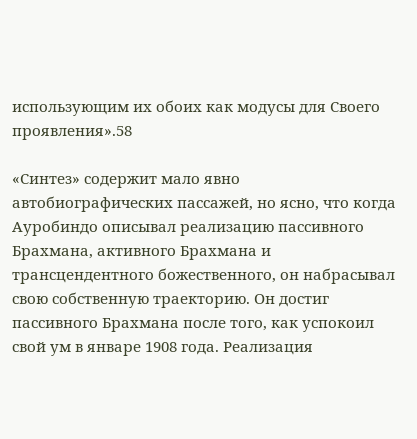использующим их обоих как модусы для Своего проявления».58

«Синтез» содержит мало явно автобиографических пассажей, но ясно, что когда Ауробиндо описывал реализацию пассивного Брахмана, активного Брахмана и трансцендентного божественного, он набрасывал свою собственную траекторию. Он достиг пассивного Брахмана после того, как успокоил свой ум в январе 1908 года. Реализация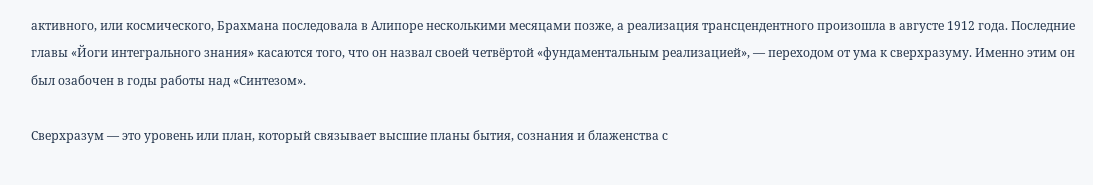активного, или космического, Брахмана последовала в Алипоре несколькими месяцами позже, а реализация трансцендентного произошла в августе 1912 года. Последние главы «Йоги интегрального знания» касаются того, что он назвал своей четвёртой «фундаментальным реализацией», — переходом от ума к сверхразуму. Именно этим он был озабочен в годы работы над «Синтезом».

Сверхразум — это уровень или план, который связывает высшие планы бытия, сознания и блаженства с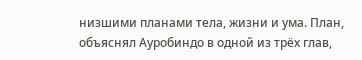низшими планами тела, жизни и ума. План, объяснял Ауробиндо в одной из трёх глав,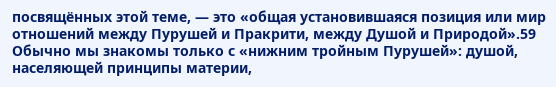посвящённых этой теме, — это «общая установившаяся позиция или мир отношений между Пурушей и Пракрити, между Душой и Природой».59 Обычно мы знакомы только с «нижним тройным Пурушей»: душой, населяющей принципы материи,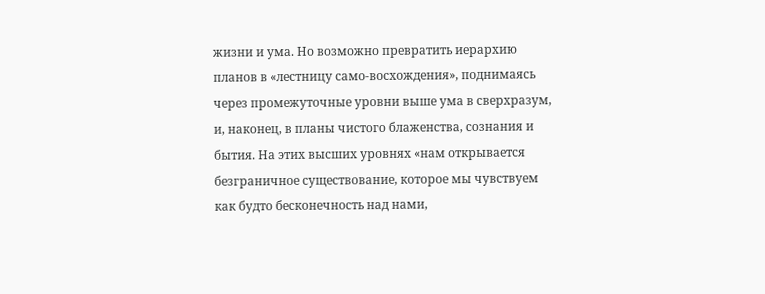жизни и ума. Но возможно превратить иерархию планов в «лестницу само-восхождения», поднимаясь через промежуточные уровни выше ума в сверхразум, и, наконец, в планы чистого блаженства, сознания и бытия. На этих высших уровнях «нам открывается безграничное существование, которое мы чувствуем как будто бесконечность над нами,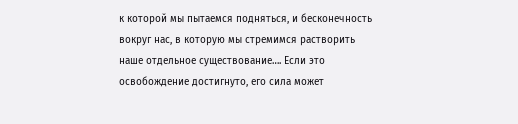к которой мы пытаемся подняться, и бесконечность вокруг нас, в которую мы стремимся растворить наше отдельное существование…. Если это освобождение достигнуто, его сила может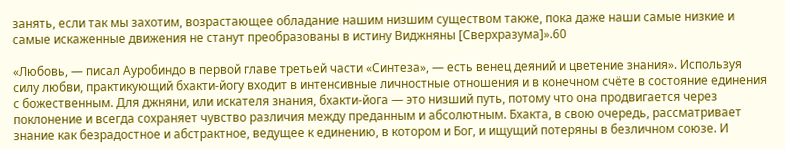занять, если так мы захотим, возрастающее обладание нашим низшим существом также, пока даже наши самые низкие и самые искаженные движения не станут преобразованы в истину Виджняны [Сверхразума]».60

«Любовь, — писал Ауробиндо в первой главе третьей части «Синтеза», — есть венец деяний и цветение знания». Используя силу любви, практикующий бхакти-йогу входит в интенсивные личностные отношения и в конечном счёте в состояние единения с божественным. Для джняни, или искателя знания, бхакти-йога — это низший путь, потому что она продвигается через поклонение и всегда сохраняет чувство различия между преданным и абсолютным. Бхакта, в свою очередь, рассматривает знание как безрадостное и абстрактное, ведущее к единению, в котором и Бог, и ищущий потеряны в безличном союзе. И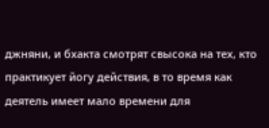джняни, и бхакта смотрят свысока на тех, кто практикует йогу действия, в то время как деятель имеет мало времени для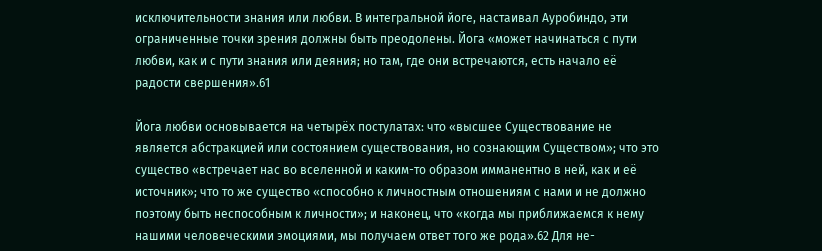исключительности знания или любви. В интегральной йоге, настаивал Ауробиндо, эти ограниченные точки зрения должны быть преодолены. Йога «может начинаться с пути любви, как и с пути знания или деяния; но там, где они встречаются, есть начало её радости свершения».61

Йога любви основывается на четырёх постулатах: что «высшее Существование не является абстракцией или состоянием существования, но сознающим Существом»; что это существо «встречает нас во вселенной и каким-то образом имманентно в ней, как и её источник»; что то же существо «способно к личностным отношениям с нами и не должно поэтому быть неспособным к личности»; и наконец, что «когда мы приближаемся к нему нашими человеческими эмоциями, мы получаем ответ того же рода».62 Для не-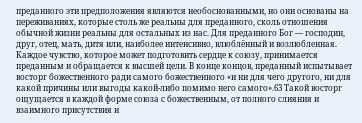преданного эти предположения являются необоснованными, но они основаны на переживаниях, которые столь же реальны для преданного, сколь отношения обычной жизни реальны для остальных из нас. Для преданного Бог — господин, друг, отец, мать, дитя или, наиболее интенсивно, влюблённый и возлюбленная. Каждое чувство, которое может подготовить сердце к союзу, принимается преданным и обращается к высшей цели. В конце концов, преданный испытывает восторг божественного ради самого божественного «и ни для чего другого, ни для какой причины или выгоды какой-либо помимо него самого».63 Такой восторг ощущается в каждой форме союза с божественным, от полного слияния и взаимного присутствия и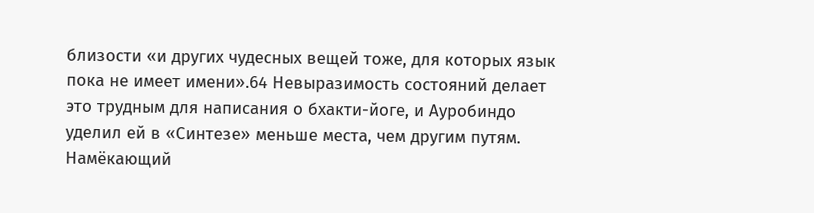близости «и других чудесных вещей тоже, для которых язык пока не имеет имени».64 Невыразимость состояний делает это трудным для написания о бхакти-йоге, и Ауробиндо уделил ей в «Синтезе» меньше места, чем другим путям. Намёкающий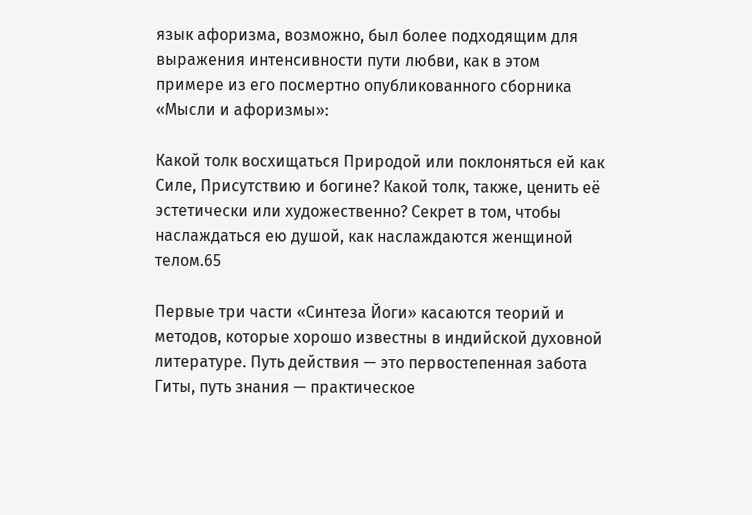язык афоризма, возможно, был более подходящим для выражения интенсивности пути любви, как в этом примере из его посмертно опубликованного сборника «Мысли и афоризмы»:

Какой толк восхищаться Природой или поклоняться ей как Силе, Присутствию и богине? Какой толк, также, ценить её эстетически или художественно? Секрет в том, чтобы наслаждаться ею душой, как наслаждаются женщиной телом.65

Первые три части «Синтеза Йоги» касаются теорий и методов, которые хорошо известны в индийской духовной литературе. Путь действия — это первостепенная забота Гиты, путь знания — практическое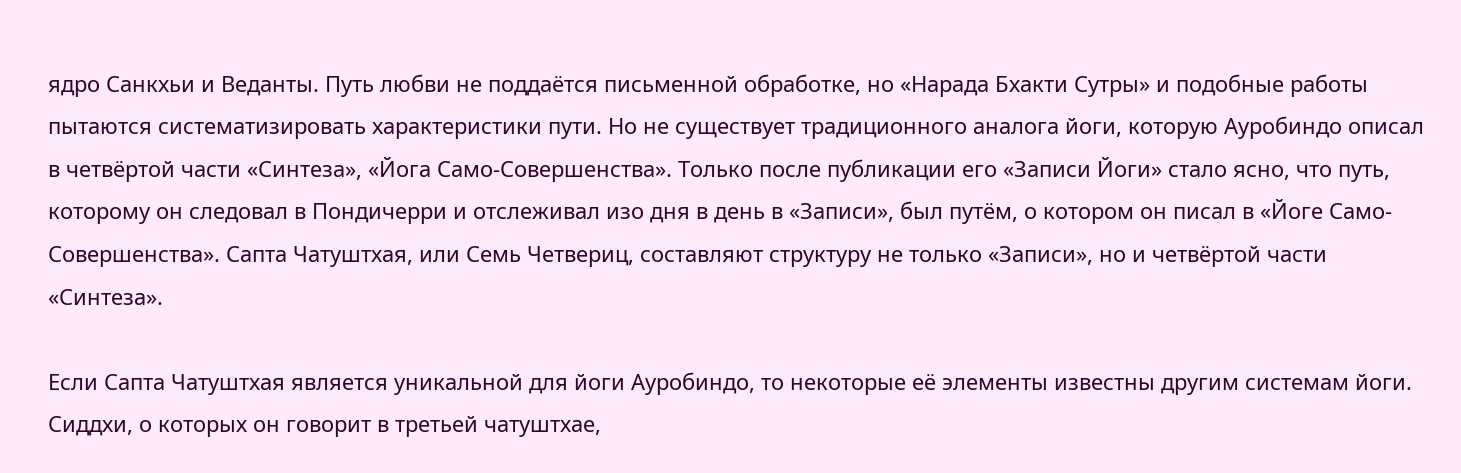ядро Санкхьи и Веданты. Путь любви не поддаётся письменной обработке, но «Нарада Бхакти Сутры» и подобные работы пытаются систематизировать характеристики пути. Но не существует традиционного аналога йоги, которую Ауробиндо описал в четвёртой части «Синтеза», «Йога Само-Совершенства». Только после публикации его «Записи Йоги» стало ясно, что путь, которому он следовал в Пондичерри и отслеживал изо дня в день в «Записи», был путём, о котором он писал в «Йоге Само-Совершенства». Сапта Чатуштхая, или Семь Четвериц, составляют структуру не только «Записи», но и четвёртой части «Синтеза».

Если Сапта Чатуштхая является уникальной для йоги Ауробиндо, то некоторые её элементы известны другим системам йоги. Сиддхи, о которых он говорит в третьей чатуштхае,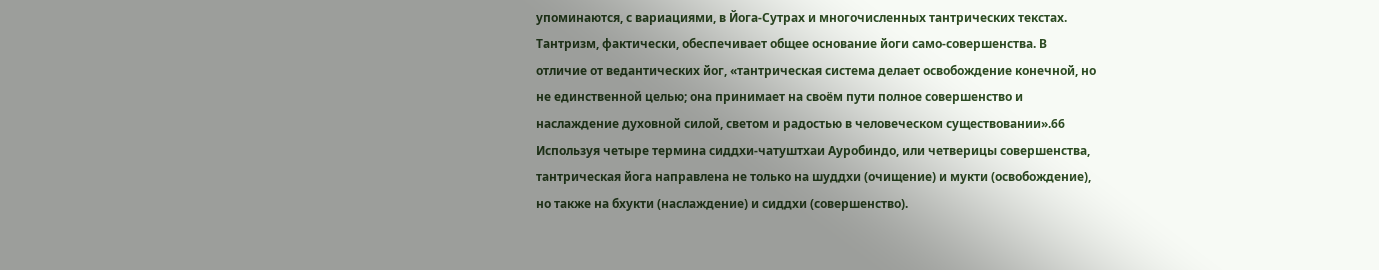упоминаются, с вариациями, в Йога-Сутрах и многочисленных тантрических текстах. Тантризм, фактически, обеспечивает общее основание йоги само-совершенства. В отличие от ведантических йог, «тантрическая система делает освобождение конечной, но не единственной целью; она принимает на своём пути полное совершенство и наслаждение духовной силой, светом и радостью в человеческом существовании».66 Используя четыре термина сиддхи-чатуштхаи Ауробиндо, или четверицы совершенства, тантрическая йога направлена не только на шуддхи (очищение) и мукти (освобождение), но также на бхукти (наслаждение) и сиддхи (совершенство).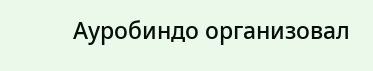Ауробиндо организовал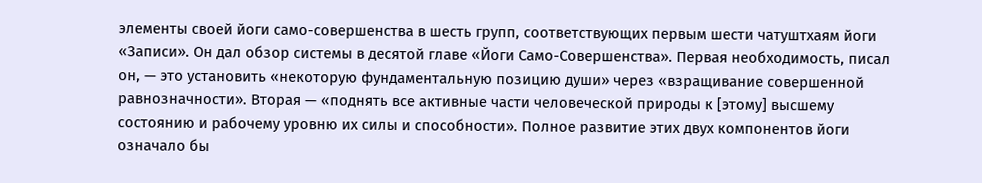элементы своей йоги само-совершенства в шесть групп, соответствующих первым шести чатуштхаям йоги «Записи». Он дал обзор системы в десятой главе «Йоги Само-Совершенства». Первая необходимость, писал он, — это установить «некоторую фундаментальную позицию души» через «взращивание совершенной равнозначности». Вторая — «поднять все активные части человеческой природы к [этому] высшему состоянию и рабочему уровню их силы и способности». Полное развитие этих двух компонентов йоги означало бы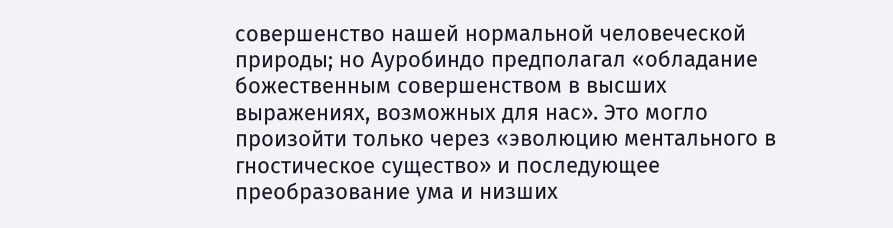совершенство нашей нормальной человеческой природы; но Ауробиндо предполагал «обладание божественным совершенством в высших выражениях, возможных для нас». Это могло произойти только через «эволюцию ментального в гностическое существо» и последующее преобразование ума и низших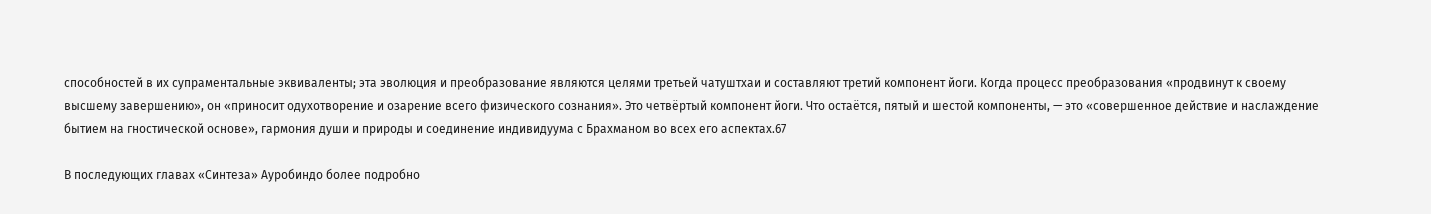способностей в их супраментальные эквиваленты; эта эволюция и преобразование являются целями третьей чатуштхаи и составляют третий компонент йоги. Когда процесс преобразования «продвинут к своему высшему завершению», он «приносит одухотворение и озарение всего физического сознания». Это четвёртый компонент йоги. Что остаётся, пятый и шестой компоненты, — это «совершенное действие и наслаждение бытием на гностической основе», гармония души и природы и соединение индивидуума с Брахманом во всех его аспектах.67

В последующих главах «Синтеза» Ауробиндо более подробно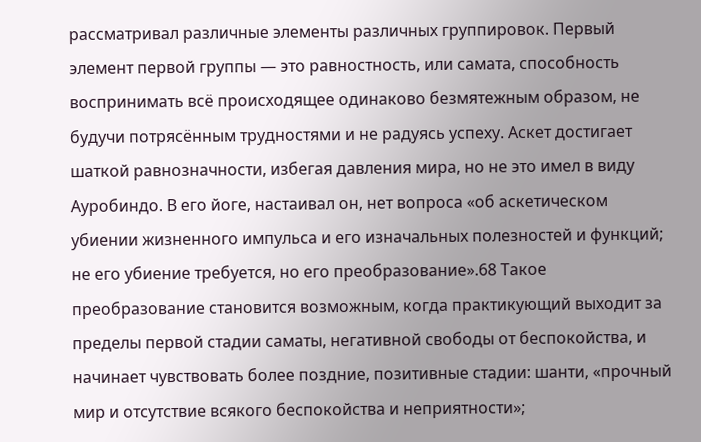рассматривал различные элементы различных группировок. Первый элемент первой группы — это равностность, или самата, способность воспринимать всё происходящее одинаково безмятежным образом, не будучи потрясённым трудностями и не радуясь успеху. Аскет достигает шаткой равнозначности, избегая давления мира, но не это имел в виду Ауробиндо. В его йоге, настаивал он, нет вопроса «об аскетическом убиении жизненного импульса и его изначальных полезностей и функций; не его убиение требуется, но его преобразование».68 Такое преобразование становится возможным, когда практикующий выходит за пределы первой стадии саматы, негативной свободы от беспокойства, и начинает чувствовать более поздние, позитивные стадии: шанти, «прочный мир и отсутствие всякого беспокойства и неприятности»;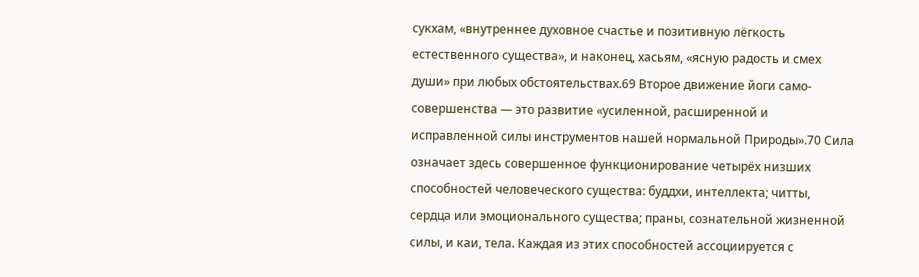сукхам, «внутреннее духовное счастье и позитивную лёгкость естественного существа», и наконец, хасьям, «ясную радость и смех души» при любых обстоятельствах.69 Второе движение йоги само-совершенства — это развитие «усиленной, расширенной и исправленной силы инструментов нашей нормальной Природы».70 Сила означает здесь совершенное функционирование четырёх низших способностей человеческого существа: буддхи, интеллекта; читты, сердца или эмоционального существа; праны, сознательной жизненной силы, и каи, тела. Каждая из этих способностей ассоциируется с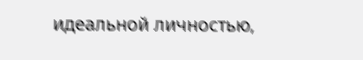идеальной личностью,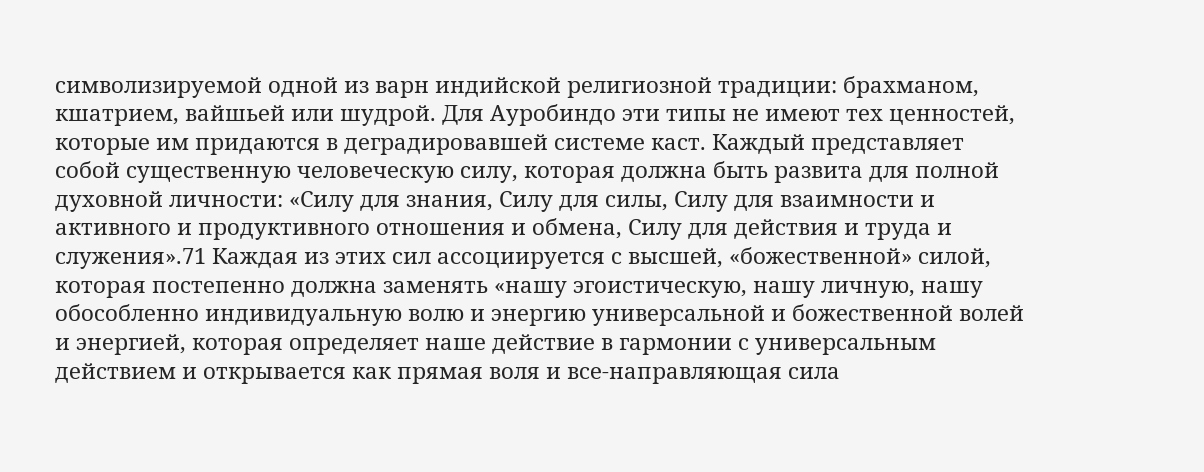символизируемой одной из варн индийской религиозной традиции: брахманом, кшатрием, вайшьей или шудрой. Для Ауробиндо эти типы не имеют тех ценностей, которые им придаются в деградировавшей системе каст. Каждый представляет собой существенную человеческую силу, которая должна быть развита для полной духовной личности: «Силу для знания, Силу для силы, Силу для взаимности и активного и продуктивного отношения и обмена, Силу для действия и труда и служения».71 Каждая из этих сил ассоциируется с высшей, «божественной» силой, которая постепенно должна заменять «нашу эгоистическую, нашу личную, нашу обособленно индивидуальную волю и энергию универсальной и божественной волей и энергией, которая определяет наше действие в гармонии с универсальным действием и открывается как прямая воля и все-направляющая сила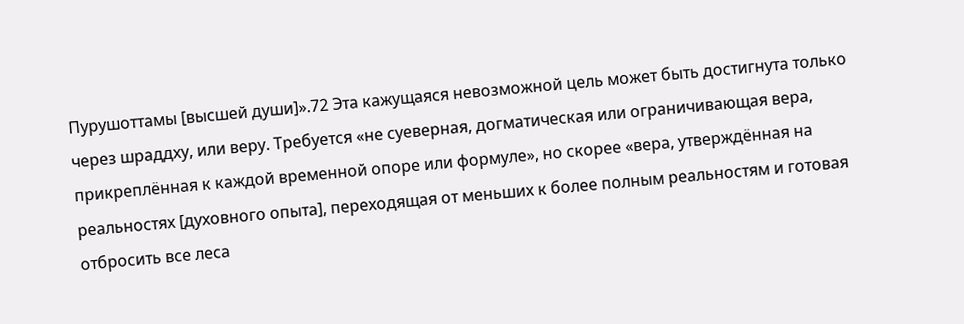Пурушоттамы [высшей души]».72 Эта кажущаяся невозможной цель может быть достигнута только через шраддху, или веру. Требуется «не суеверная, догматическая или ограничивающая вера, прикреплённая к каждой временной опоре или формуле», но скорее «вера, утверждённая на реальностях [духовного опыта], переходящая от меньших к более полным реальностям и готовая отбросить все леса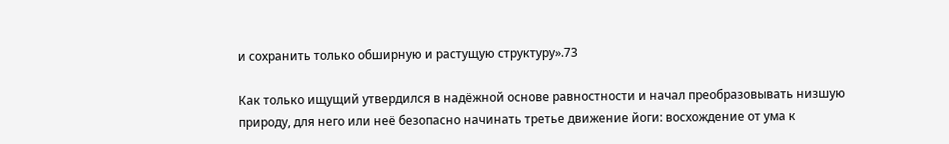и сохранить только обширную и растущую структуру».73

Как только ищущий утвердился в надёжной основе равностности и начал преобразовывать низшую природу, для него или неё безопасно начинать третье движение йоги: восхождение от ума к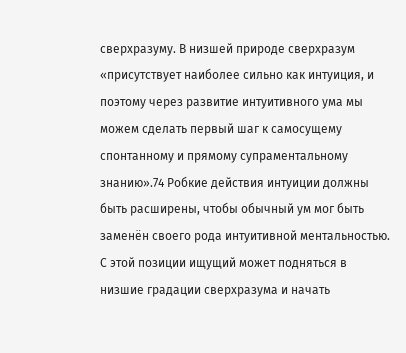сверхразуму. В низшей природе сверхразум «присутствует наиболее сильно как интуиция, и поэтому через развитие интуитивного ума мы можем сделать первый шаг к самосущему спонтанному и прямому супраментальному знанию».74 Робкие действия интуиции должны быть расширены, чтобы обычный ум мог быть заменён своего рода интуитивной ментальностью. С этой позиции ищущий может подняться в низшие градации сверхразума и начать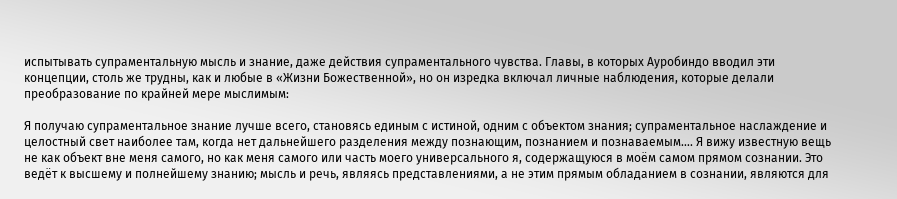испытывать супраментальную мысль и знание, даже действия супраментального чувства. Главы, в которых Ауробиндо вводил эти концепции, столь же трудны, как и любые в «Жизни Божественной», но он изредка включал личные наблюдения, которые делали преобразование по крайней мере мыслимым:

Я получаю супраментальное знание лучше всего, становясь единым с истиной, одним с объектом знания; супраментальное наслаждение и целостный свет наиболее там, когда нет дальнейшего разделения между познающим, познанием и познаваемым…. Я вижу известную вещь не как объект вне меня самого, но как меня самого или часть моего универсального я, содержащуюся в моём самом прямом сознании. Это ведёт к высшему и полнейшему знанию; мысль и речь, являясь представлениями, а не этим прямым обладанием в сознании, являются для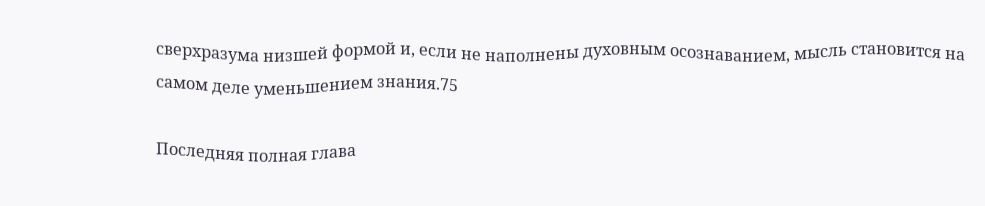сверхразума низшей формой и, если не наполнены духовным осознаванием, мысль становится на самом деле уменьшением знания.75

Последняя полная глава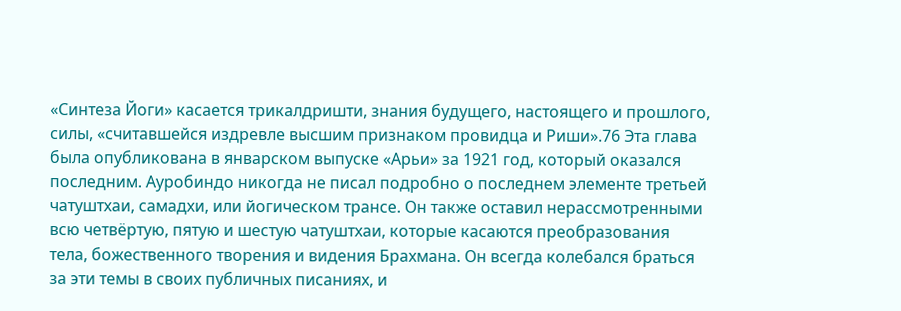«Синтеза Йоги» касается трикалдришти, знания будущего, настоящего и прошлого, силы, «считавшейся издревле высшим признаком провидца и Риши».76 Эта глава была опубликована в январском выпуске «Арьи» за 1921 год, который оказался последним. Ауробиндо никогда не писал подробно о последнем элементе третьей чатуштхаи, самадхи, или йогическом трансе. Он также оставил нерассмотренными всю четвёртую, пятую и шестую чатуштхаи, которые касаются преобразования тела, божественного творения и видения Брахмана. Он всегда колебался браться за эти темы в своих публичных писаниях, и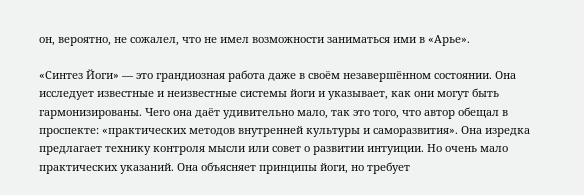он, вероятно, не сожалел, что не имел возможности заниматься ими в «Арье».

«Синтез Йоги» — это грандиозная работа даже в своём незавершённом состоянии. Она исследует известные и неизвестные системы йоги и указывает, как они могут быть гармонизированы. Чего она даёт удивительно мало, так это того, что автор обещал в проспекте: «практических методов внутренней культуры и саморазвития». Она изредка предлагает технику контроля мысли или совет о развитии интуиции. Но очень мало практических указаний. Она объясняет принципы йоги, но требует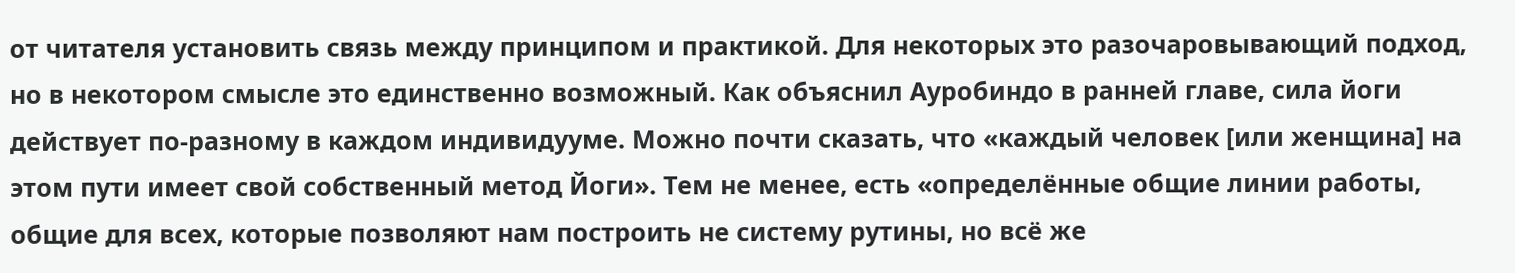от читателя установить связь между принципом и практикой. Для некоторых это разочаровывающий подход, но в некотором смысле это единственно возможный. Как объяснил Ауробиндо в ранней главе, сила йоги действует по-разному в каждом индивидууме. Можно почти сказать, что «каждый человек [или женщина] на этом пути имеет свой собственный метод Йоги». Тем не менее, есть «определённые общие линии работы, общие для всех, которые позволяют нам построить не систему рутины, но всё же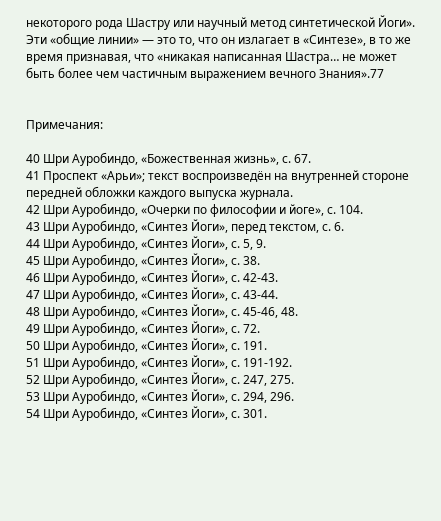некоторого рода Шастру или научный метод синтетической Йоги». Эти «общие линии» — это то, что он излагает в «Синтезе», в то же время признавая, что «никакая написанная Шастра… не может быть более чем частичным выражением вечного Знания».77


Примечания:

40 Шри Ауробиндо, «Божественная жизнь», с. 67.
41 Проспект «Арьи»; текст воспроизведён на внутренней стороне передней обложки каждого выпуска журнала.
42 Шри Ауробиндо, «Очерки по философии и йоге», с. 104.
43 Шри Ауробиндо, «Синтез Йоги», перед текстом, с. 6.
44 Шри Ауробиндо, «Синтез Йоги», с. 5, 9.
45 Шри Ауробиндо, «Синтез Йоги», с. 38.
46 Шри Ауробиндо, «Синтез Йоги», с. 42-43.
47 Шри Ауробиндо, «Синтез Йоги», с. 43-44.
48 Шри Ауробиндо, «Синтез Йоги», с. 45-46, 48.
49 Шри Ауробиндо, «Синтез Йоги», с. 72.
50 Шри Ауробиндо, «Синтез Йоги», с. 191.
51 Шри Ауробиндо, «Синтез Йоги», с. 191-192.
52 Шри Ауробиндо, «Синтез Йоги», с. 247, 275.
53 Шри Ауробиндо, «Синтез Йоги», с. 294, 296.
54 Шри Ауробиндо, «Синтез Йоги», с. 301.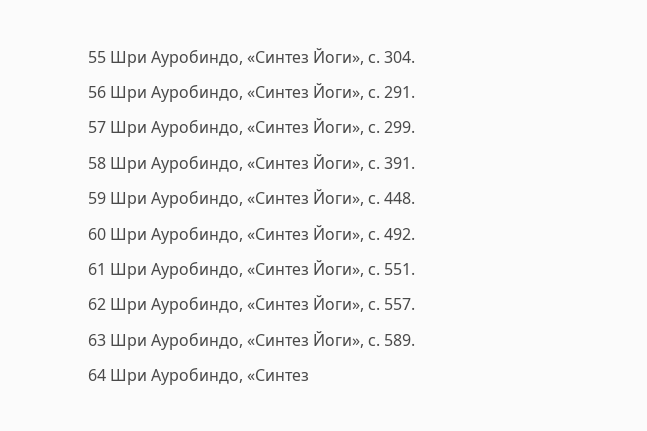55 Шри Ауробиндо, «Синтез Йоги», с. 304.
56 Шри Ауробиндо, «Синтез Йоги», с. 291.
57 Шри Ауробиндо, «Синтез Йоги», с. 299.
58 Шри Ауробиндо, «Синтез Йоги», с. 391.
59 Шри Ауробиндо, «Синтез Йоги», с. 448.
60 Шри Ауробиндо, «Синтез Йоги», с. 492.
61 Шри Ауробиндо, «Синтез Йоги», с. 551.
62 Шри Ауробиндо, «Синтез Йоги», с. 557.
63 Шри Ауробиндо, «Синтез Йоги», с. 589.
64 Шри Ауробиндо, «Синтез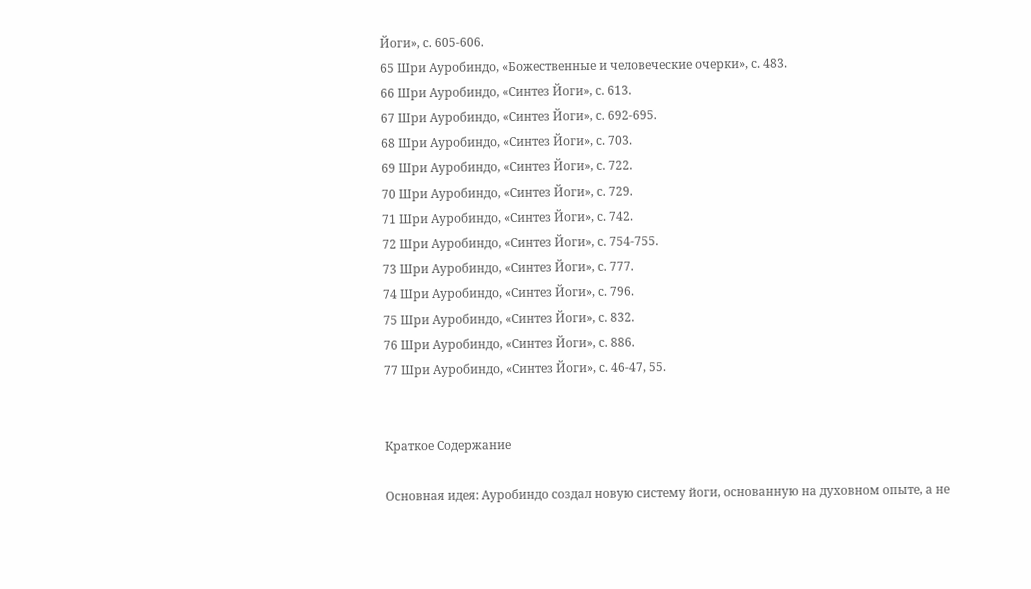Йоги», с. 605-606.
65 Шри Ауробиндо, «Божественные и человеческие очерки», с. 483.
66 Шри Ауробиндо, «Синтез Йоги», с. 613.
67 Шри Ауробиндо, «Синтез Йоги», с. 692-695.
68 Шри Ауробиндо, «Синтез Йоги», с. 703.
69 Шри Ауробиндо, «Синтез Йоги», с. 722.
70 Шри Ауробиндо, «Синтез Йоги», с. 729.
71 Шри Ауробиндо, «Синтез Йоги», с. 742.
72 Шри Ауробиндо, «Синтез Йоги», с. 754-755.
73 Шри Ауробиндо, «Синтез Йоги», с. 777.
74 Шри Ауробиндо, «Синтез Йоги», с. 796.
75 Шри Ауробиндо, «Синтез Йоги», с. 832.
76 Шри Ауробиндо, «Синтез Йоги», с. 886.
77 Шри Ауробиндо, «Синтез Йоги», с. 46-47, 55.


Краткое Содержание

Основная идея: Ауробиндо создал новую систему йоги, основанную на духовном опыте, а не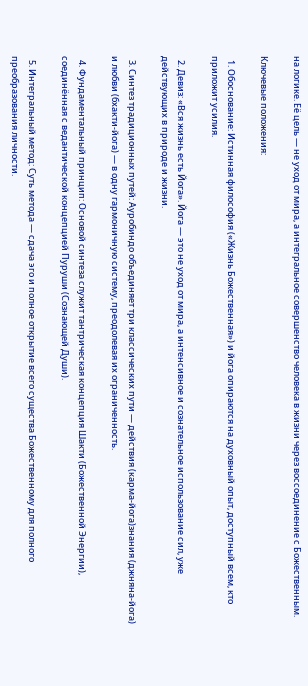на логике. Её цель — не уход от мира, а интегральное совершенство человека в жизни через воссоединение с Божественным.

Ключевые положения:

  1. Обоснование: Истинная философия («Жизнь Божественная») и йога опираются на духовный опыт, доступный всем, кто приложит усилия.

  2. Девиз: «Вся жизнь есть Йога». Йога — это не уход от мира, а интенсивное и сознательное использование сил, уже действующих в природе и жизни.

  3. Синтез традиционных путей: Ауробиндо объединяет три классических пути — действия (карма-йога)знания (джняна-йога) и любви (бхакти-йога) — в одну гармоничную систему, преодолевая их ограниченность.

  4. Фундаментальный принцип: Основой синтеза служит тантрическая концепция Шакти (Божественной Энергии), соединённая с ведантической концепцией Пуруши (Сознающей Души).

  5. Интегральный метод: Суть метода — сдача эго и полное открытие всего существа Божественному для полного преобразования личности.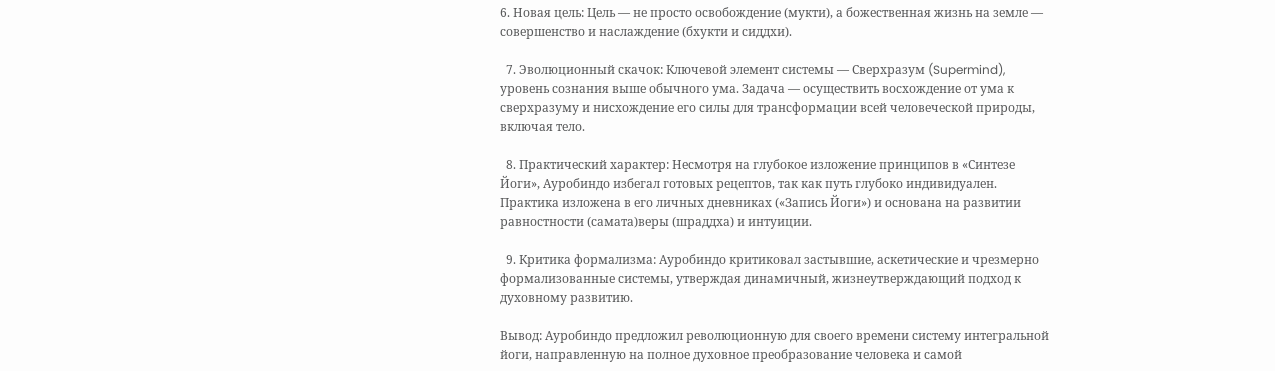6. Новая цель: Цель — не просто освобождение (мукти), а божественная жизнь на земле — совершенство и наслаждение (бхукти и сиддхи).

  7. Эволюционный скачок: Ключевой элемент системы — Сверхразум (Supermind), уровень сознания выше обычного ума. Задача — осуществить восхождение от ума к сверхразуму и нисхождение его силы для трансформации всей человеческой природы, включая тело.

  8. Практический характер: Несмотря на глубокое изложение принципов в «Синтезе Йоги», Ауробиндо избегал готовых рецептов, так как путь глубоко индивидуален. Практика изложена в его личных дневниках («Запись Йоги») и основана на развитии равностности (самата)веры (шраддха) и интуиции.

  9. Критика формализма: Ауробиндо критиковал застывшие, аскетические и чрезмерно формализованные системы, утверждая динамичный, жизнеутверждающий подход к духовному развитию.

Вывод: Ауробиндо предложил революционную для своего времени систему интегральной йоги, направленную на полное духовное преобразование человека и самой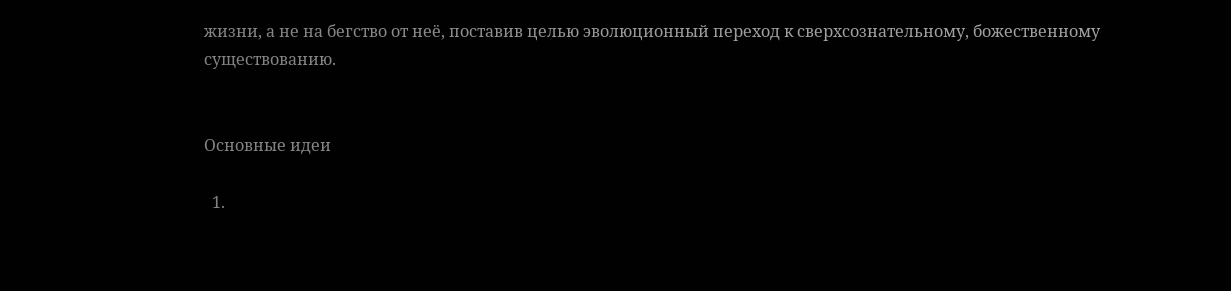жизни, а не на бегство от неё, поставив целью эволюционный переход к сверхсознательному, божественному существованию.


Основные идеи

  1.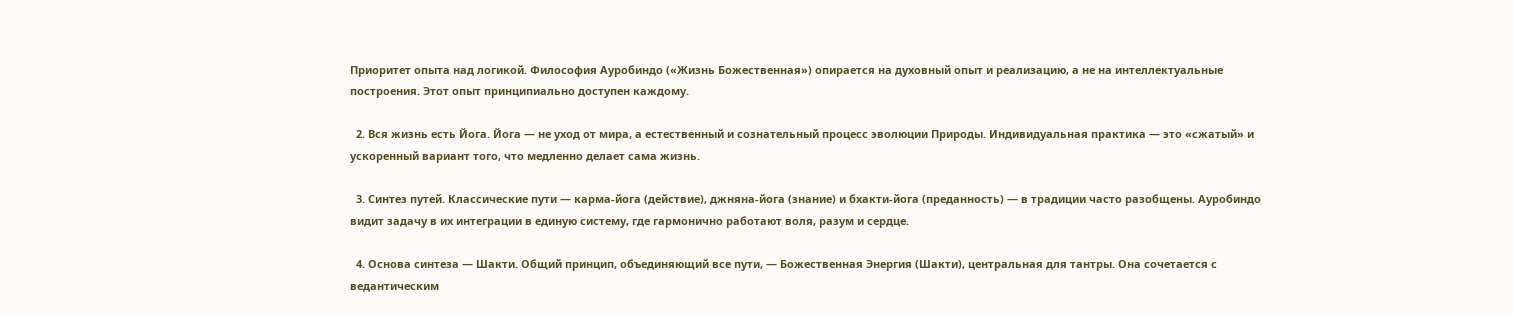Приоритет опыта над логикой. Философия Ауробиндо («Жизнь Божественная») опирается на духовный опыт и реализацию, а не на интеллектуальные построения. Этот опыт принципиально доступен каждому.

  2. Вся жизнь есть Йога. Йога — не уход от мира, а естественный и сознательный процесс эволюции Природы. Индивидуальная практика — это «сжатый» и ускоренный вариант того, что медленно делает сама жизнь.

  3. Синтез путей. Классические пути — карма-йога (действие), джняна-йога (знание) и бхакти-йога (преданность) — в традиции часто разобщены. Ауробиндо видит задачу в их интеграции в единую систему, где гармонично работают воля, разум и сердце.

  4. Основа синтеза — Шакти. Общий принцип, объединяющий все пути, — Божественная Энергия (Шакти), центральная для тантры. Она сочетается с ведантическим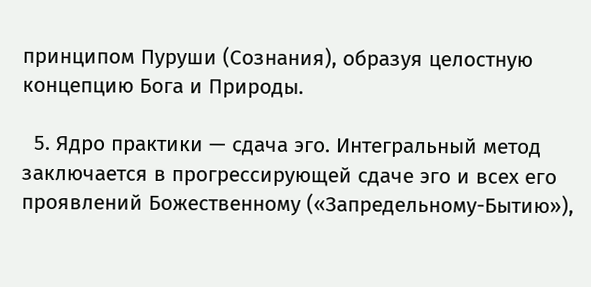принципом Пуруши (Сознания), образуя целостную концепцию Бога и Природы.

  5. Ядро практики — сдача эго. Интегральный метод заключается в прогрессирующей сдаче эго и всех его проявлений Божественному («Запредельному-Бытию»),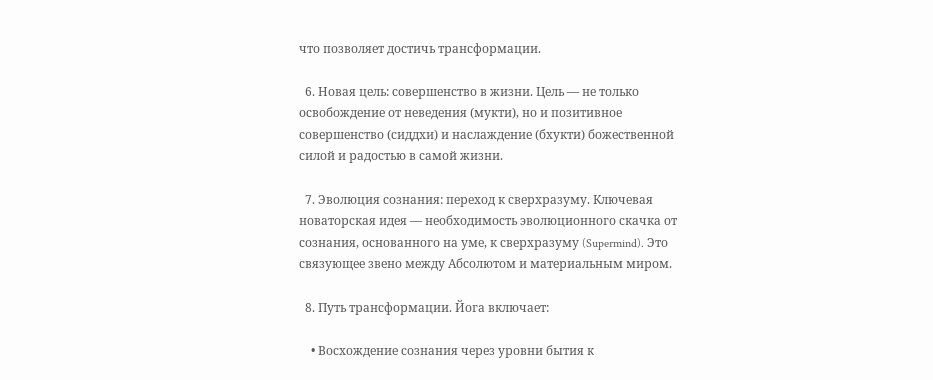что позволяет достичь трансформации.

  6. Новая цель: совершенство в жизни. Цель — не только освобождение от неведения (мукти), но и позитивное совершенство (сиддхи) и наслаждение (бхукти) божественной силой и радостью в самой жизни.

  7. Эволюция сознания: переход к сверхразуму. Ключевая новаторская идея — необходимость эволюционного скачка от сознания, основанного на уме, к сверхразуму (Supermind). Это связующее звено между Абсолютом и материальным миром.

  8. Путь трансформации. Йога включает:

    • Восхождение сознания через уровни бытия к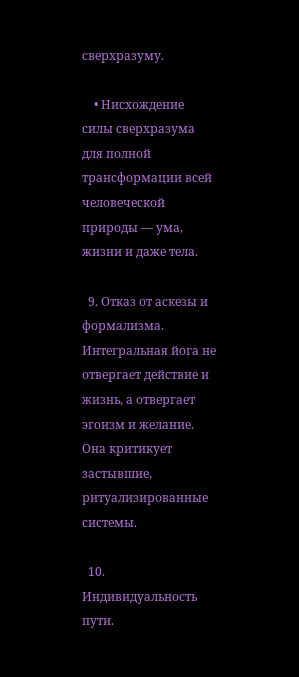сверхразуму.

    • Нисхождение силы сверхразума для полной трансформации всей человеческой природы — ума, жизни и даже тела.

  9. Отказ от аскезы и формализма. Интегральная йога не отвергает действие и жизнь, а отвергает эгоизм и желание. Она критикует застывшие, ритуализированные системы.

  10. Индивидуальность пути.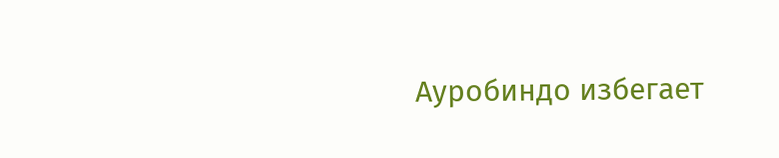Ауробиндо избегает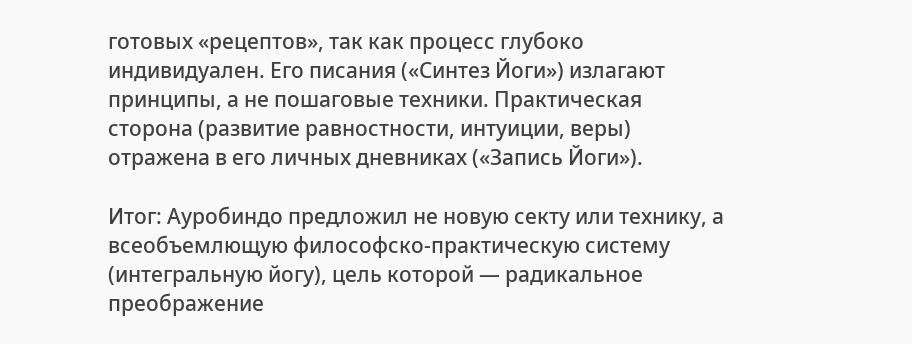готовых «рецептов», так как процесс глубоко индивидуален. Его писания («Синтез Йоги») излагают принципы, а не пошаговые техники. Практическая сторона (развитие равностности, интуиции, веры) отражена в его личных дневниках («Запись Йоги»).

Итог: Ауробиндо предложил не новую секту или технику, а всеобъемлющую философско-практическую систему (интегральную йогу), цель которой — радикальное преображение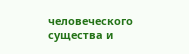человеческого существа и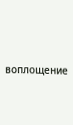воплощение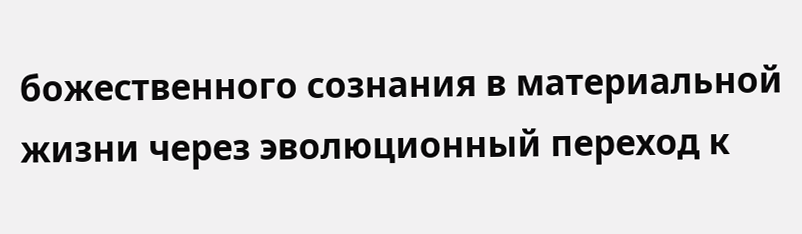божественного сознания в материальной жизни через эволюционный переход к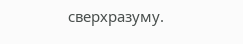сверхразуму.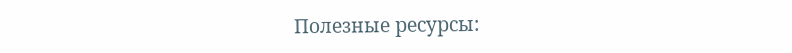Полезные ресурсы: